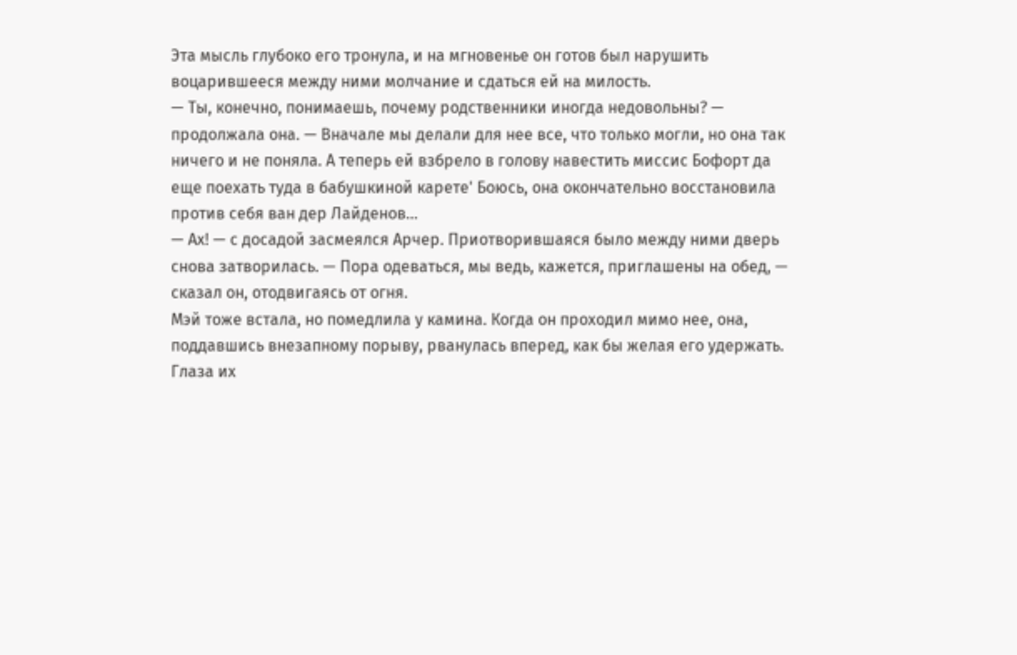Эта мысль глубоко его тронула, и на мгновенье он готов был нарушить воцарившееся между ними молчание и сдаться ей на милость.
— Ты, конечно, понимаешь, почему родственники иногда недовольны? — продолжала она. — Вначале мы делали для нее все, что только могли, но она так ничего и не поняла. А теперь ей взбрело в голову навестить миссис Бофорт да еще поехать туда в бабушкиной карете' Боюсь, она окончательно восстановила против себя ван дер Лайденов…
— Ах! — с досадой засмеялся Арчер. Приотворившаяся было между ними дверь снова затворилась. — Пора одеваться, мы ведь, кажется, приглашены на обед, — сказал он, отодвигаясь от огня.
Мэй тоже встала, но помедлила у камина. Когда он проходил мимо нее, она, поддавшись внезапному порыву, рванулась вперед, как бы желая его удержать. Глаза их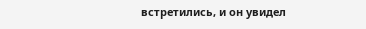встретились, и он увидел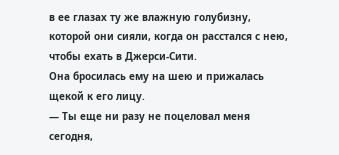в ее глазах ту же влажную голубизну, которой они сияли, когда он расстался с нею, чтобы ехать в Джерси-Сити.
Она бросилась ему на шею и прижалась щекой к его лицу.
— Ты еще ни разу не поцеловал меня сегодня,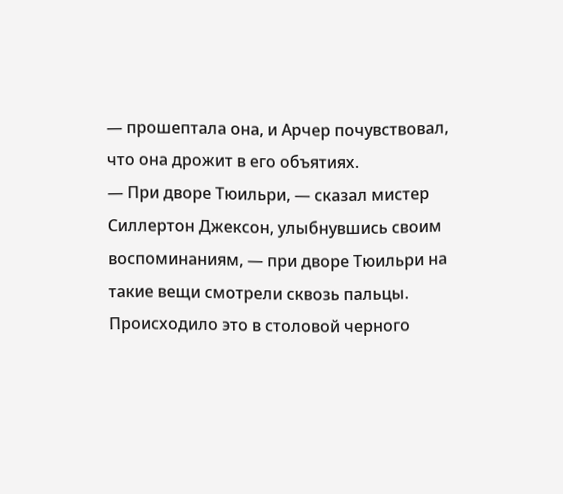— прошептала она, и Арчер почувствовал, что она дрожит в его объятиях.
— При дворе Тюильри, — сказал мистер Силлертон Джексон, улыбнувшись своим воспоминаниям, — при дворе Тюильри на такие вещи смотрели сквозь пальцы.
Происходило это в столовой черного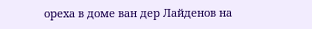ореха в доме ван дер Лайденов на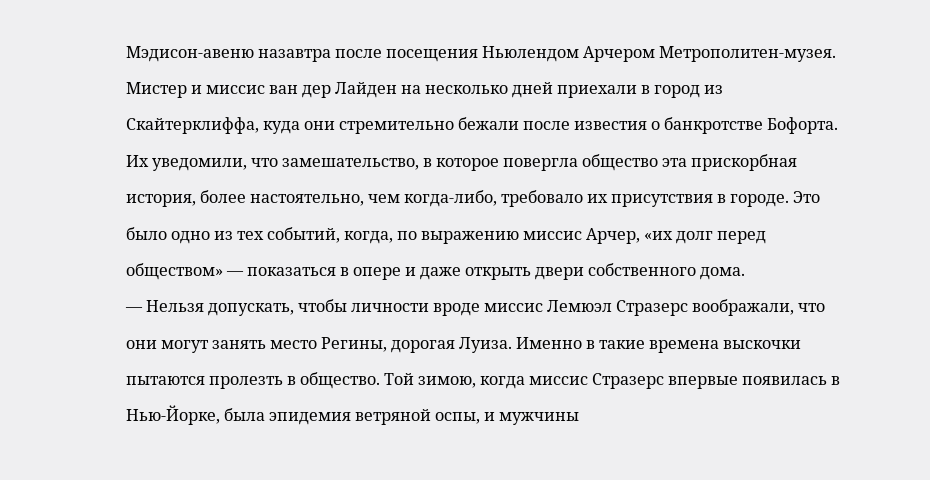Мэдисон-авеню назавтра после посещения Ньюлендом Арчером Метрополитен-музея. Мистер и миссис ван дер Лайден на несколько дней приехали в город из Скайтерклиффа, куда они стремительно бежали после известия о банкротстве Бофорта. Их уведомили, что замешательство, в которое повергла общество эта прискорбная история, более настоятельно, чем когда-либо, требовало их присутствия в городе. Это было одно из тех событий, когда, по выражению миссис Арчер, «их долг перед обществом» — показаться в опере и даже открыть двери собственного дома.
— Нельзя допускать, чтобы личности вроде миссис Лемюэл Стразерс воображали, что они могут занять место Регины, дорогая Луиза. Именно в такие времена выскочки пытаются пролезть в общество. Той зимою, когда миссис Стразерс впервые появилась в Нью-Йорке, была эпидемия ветряной оспы, и мужчины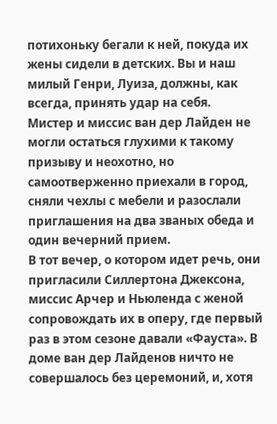потихоньку бегали к ней, покуда их жены сидели в детских. Вы и наш милый Генри, Луиза, должны, как всегда, принять удар на себя.
Мистер и миссис ван дер Лайден не могли остаться глухими к такому призыву и неохотно, но самоотверженно приехали в город, сняли чехлы с мебели и разослали приглашения на два званых обеда и один вечерний прием.
В тот вечер, о котором идет речь, они пригласили Силлертона Джексона, миссис Арчер и Ньюленда с женой сопровождать их в оперу, где первый раз в этом сезоне давали «Фауста». В доме ван дер Лайденов ничто не совершалось без церемоний, и, хотя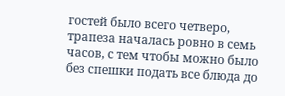гостей было всего четверо, трапеза началась ровно в семь часов, с тем чтобы можно было без спешки подать все блюда до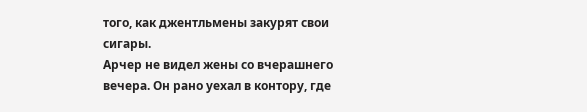того, как джентльмены закурят свои сигары.
Арчер не видел жены со вчерашнего вечера. Он рано уехал в контору, где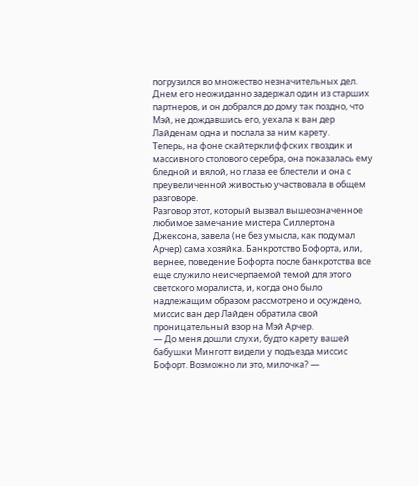погрузился во множество незначительных дел. Днем его неожиданно задержал один из старших партнеров, и он добрался до дому так поздно, что Мэй, не дождавшись его, уехала к ван дер Лайденам одна и послала за ним карету.
Теперь, на фоне скайтерклиффских гвоздик и массивного столового серебра, она показалась ему бледной и вялой, но глаза ее блестели и она с преувеличенной живостью участвовала в общем разговоре.
Разговор этот, который вызвал вышеозначенное любимое замечание мистера Силлертона Джексона, завела (не без умысла, как подумал Арчер) сама хозяйка. Банкротство Бофорта, или, вернее, поведение Бофорта после банкротства все еще служило неисчерпаемой темой для этого светского моралиста, и, когда оно было надлежащим образом рассмотрено и осуждено, миссис ван дер Лайден обратила свой проницательный взор на Мэй Арчер.
— До меня дошли слухи, будто карету вашей бабушки Минготт видели у подъезда миссис Бофорт. Возможно ли это, милочка? —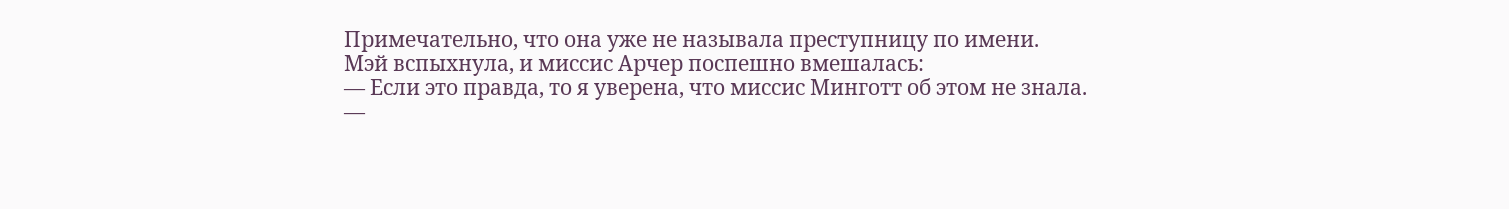Примечательно, что она уже не называла преступницу по имени.
Мэй вспыхнула, и миссис Арчер поспешно вмешалась:
— Если это правда, то я уверена, что миссис Минготт об этом не знала.
—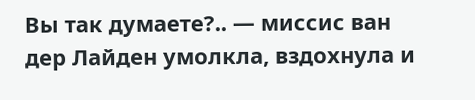Вы так думаете?.. — миссис ван дер Лайден умолкла, вздохнула и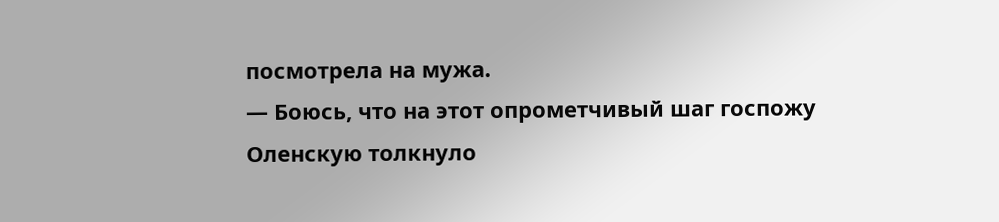посмотрела на мужа.
— Боюсь, что на этот опрометчивый шаг госпожу Оленскую толкнуло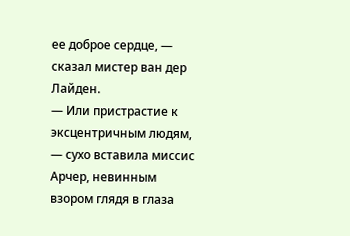ее доброе сердце, — сказал мистер ван дер Лайден.
— Или пристрастие к эксцентричным людям, — сухо вставила миссис Арчер, невинным взором глядя в глаза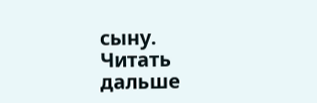сыну.
Читать дальше